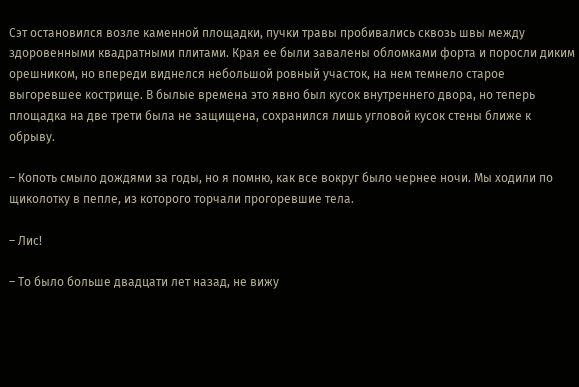Сэт остановился возле каменной площадки, пучки травы пробивались сквозь швы между здоровенными квадратными плитами. Края ее были завалены обломками форта и поросли диким орешником, но впереди виднелся небольшой ровный участок, на нем темнело старое выгоревшее кострище. В былые времена это явно был кусок внутреннего двора, но теперь площадка на две трети была не защищена, сохранился лишь угловой кусок стены ближе к обрыву.

– Копоть смыло дождями за годы, но я помню, как все вокруг было чернее ночи. Мы ходили по щиколотку в пепле, из которого торчали прогоревшие тела.

– Лис!

– То было больше двадцати лет назад, не вижу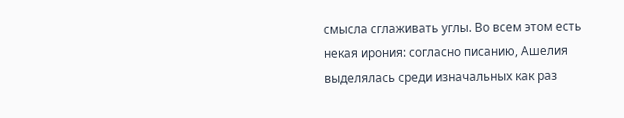смысла сглаживать углы. Во всем этом есть некая ирония: согласно писанию, Ашелия выделялась среди изначальных как раз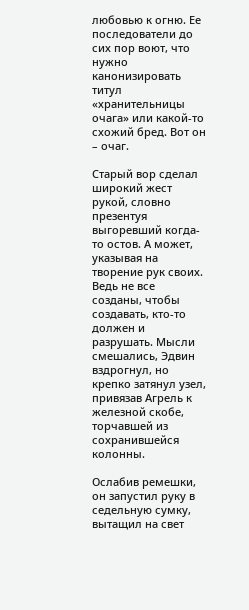любовью к огню. Ее последователи до сих пор воют, что нужно канонизировать титул «хранительницы очага» или какой-то схожий бред. Вот он – очаг.

Старый вор сделал широкий жест рукой, словно презентуя выгоревший когда-то остов. А может, указывая на творение рук своих. Ведь не все созданы, чтобы создавать, кто-то должен и разрушать. Мысли смешались, Эдвин вздрогнул, но крепко затянул узел, привязав Агрель к железной скобе, торчавшей из сохранившейся колонны.

Ослабив ремешки, он запустил руку в седельную сумку, вытащил на свет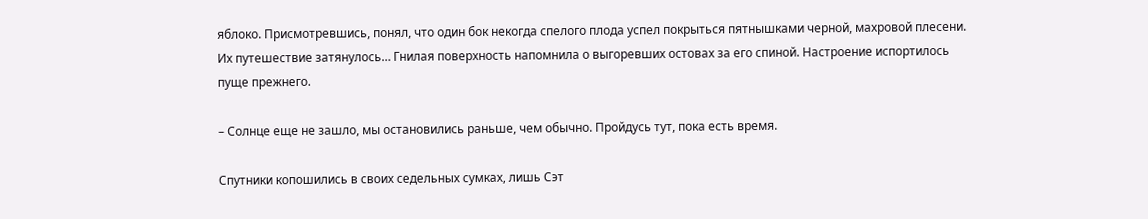яблоко. Присмотревшись, понял, что один бок некогда спелого плода успел покрыться пятнышками черной, махровой плесени. Их путешествие затянулось… Гнилая поверхность напомнила о выгоревших остовах за его спиной. Настроение испортилось пуще прежнего.

– Солнце еще не зашло, мы остановились раньше, чем обычно. Пройдусь тут, пока есть время.

Спутники копошились в своих седельных сумках, лишь Сэт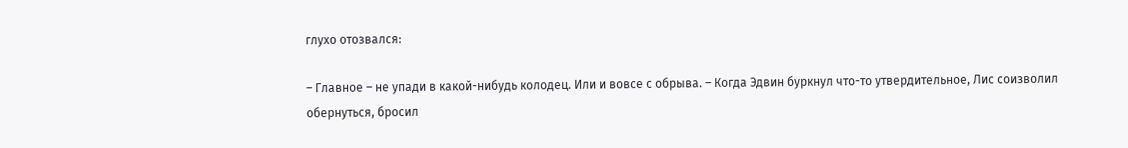глухо отозвался:

– Главное – не упади в какой-нибудь колодец. Или и вовсе с обрыва. – Когда Эдвин буркнул что-то утвердительное, Лис соизволил обернуться, бросил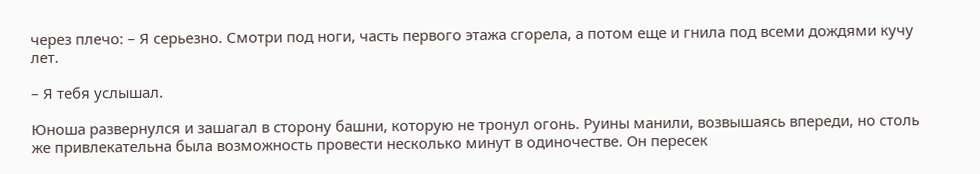через плечо: – Я серьезно. Смотри под ноги, часть первого этажа сгорела, а потом еще и гнила под всеми дождями кучу лет.

– Я тебя услышал.

Юноша развернулся и зашагал в сторону башни, которую не тронул огонь. Руины манили, возвышаясь впереди, но столь же привлекательна была возможность провести несколько минут в одиночестве. Он пересек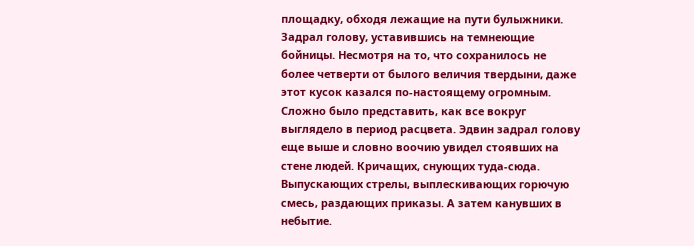площадку, обходя лежащие на пути булыжники. Задрал голову, уставившись на темнеющие бойницы. Несмотря на то, что сохранилось не более четверти от былого величия твердыни, даже этот кусок казался по-настоящему огромным. Сложно было представить, как все вокруг выглядело в период расцвета. Эдвин задрал голову еще выше и словно воочию увидел стоявших на стене людей. Кричащих, снующих туда-сюда. Выпускающих стрелы, выплескивающих горючую смесь, раздающих приказы. А затем канувших в небытие.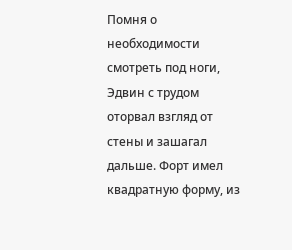Помня о необходимости смотреть под ноги, Эдвин с трудом оторвал взгляд от стены и зашагал дальше. Форт имел квадратную форму, из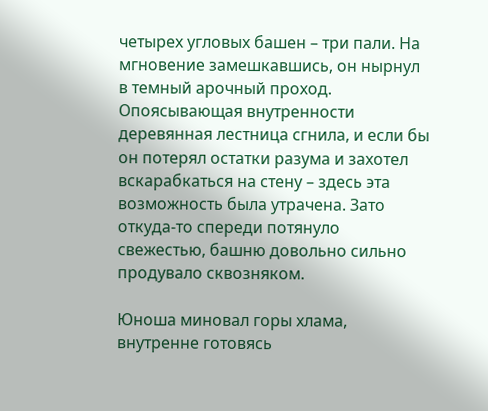четырех угловых башен – три пали. На мгновение замешкавшись, он нырнул в темный арочный проход. Опоясывающая внутренности деревянная лестница сгнила, и если бы он потерял остатки разума и захотел вскарабкаться на стену – здесь эта возможность была утрачена. Зато откуда-то спереди потянуло свежестью, башню довольно сильно продувало сквозняком.

Юноша миновал горы хлама, внутренне готовясь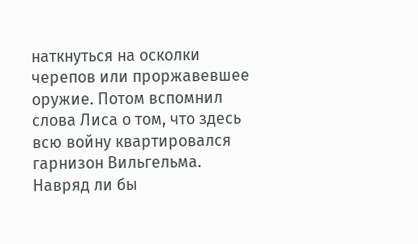наткнуться на осколки черепов или проржавевшее оружие. Потом вспомнил слова Лиса о том, что здесь всю войну квартировался гарнизон Вильгельма. Навряд ли бы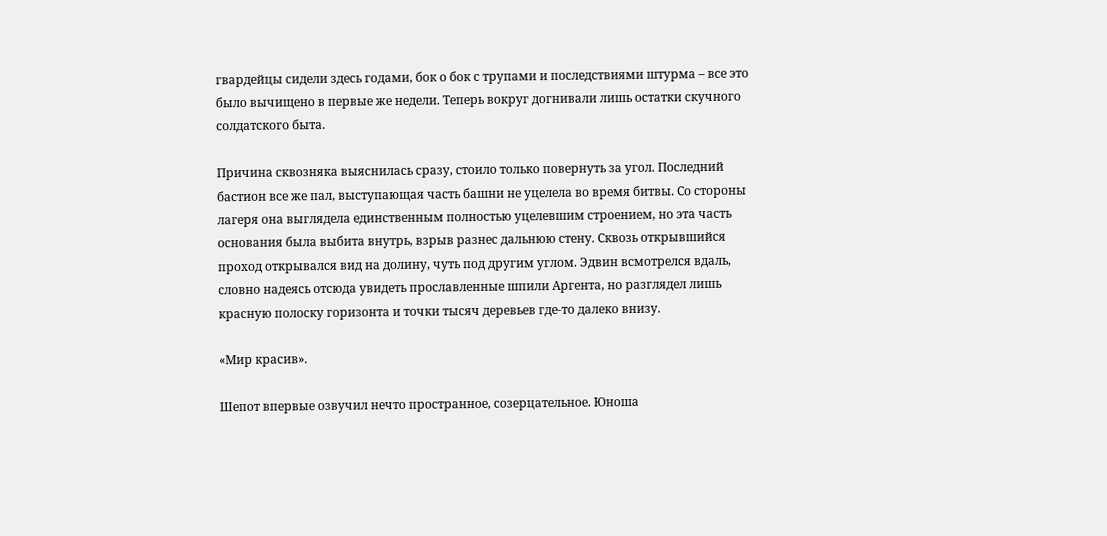гвардейцы сидели здесь годами, бок о бок с трупами и последствиями штурма – все это было вычищено в первые же недели. Теперь вокруг догнивали лишь остатки скучного солдатского быта.

Причина сквозняка выяснилась сразу, стоило только повернуть за угол. Последний бастион все же пал, выступающая часть башни не уцелела во время битвы. Со стороны лагеря она выглядела единственным полностью уцелевшим строением, но эта часть основания была выбита внутрь, взрыв разнес дальнюю стену. Сквозь открывшийся проход открывался вид на долину, чуть под другим углом. Эдвин всмотрелся вдаль, словно надеясь отсюда увидеть прославленные шпили Аргента, но разглядел лишь красную полоску горизонта и точки тысяч деревьев где-то далеко внизу.

«Мир красив».

Шепот впервые озвучил нечто пространное, созерцательное. Юноша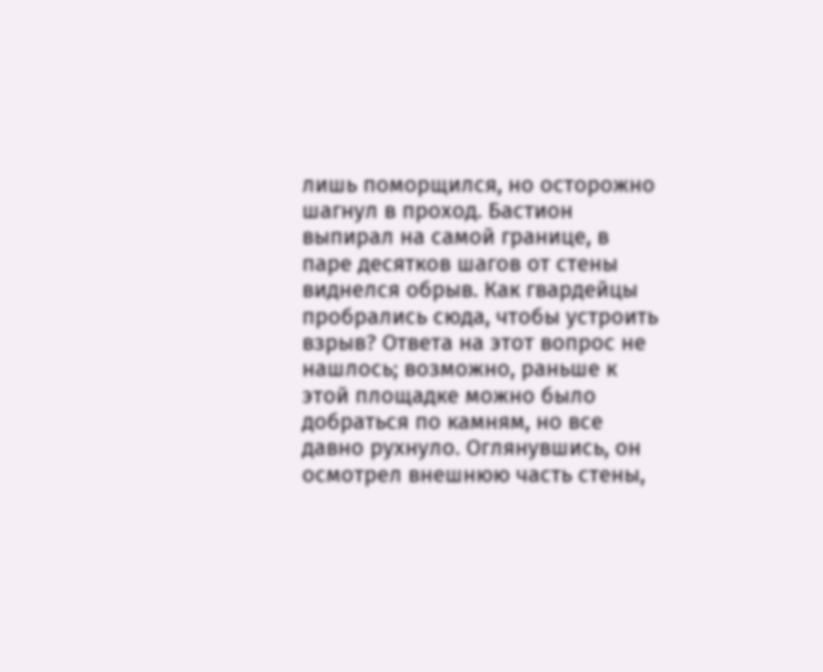лишь поморщился, но осторожно шагнул в проход. Бастион выпирал на самой границе, в паре десятков шагов от стены виднелся обрыв. Как гвардейцы пробрались сюда, чтобы устроить взрыв? Ответа на этот вопрос не нашлось; возможно, раньше к этой площадке можно было добраться по камням, но все давно рухнуло. Оглянувшись, он осмотрел внешнюю часть стены,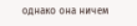однако она ничем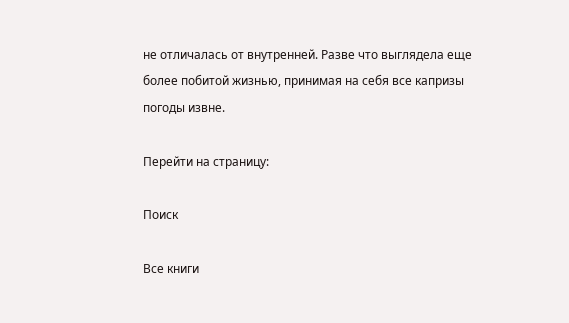не отличалась от внутренней. Разве что выглядела еще более побитой жизнью, принимая на себя все капризы погоды извне.

Перейти на страницу:

Поиск

Все книги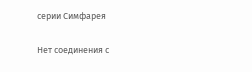серии Симфарея

Нет соединения с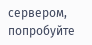сервером, попробуйте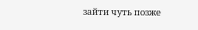зайти чуть позже